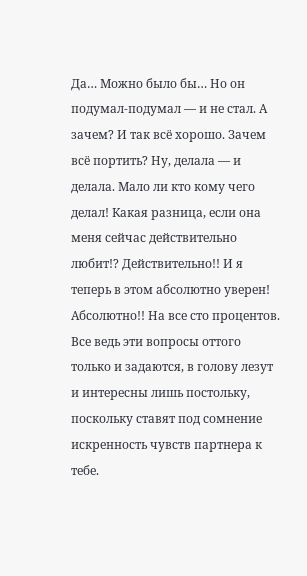Да… Можно было бы… Но он подумал-подумал — и не стал. А зачем? И так всё хорошо. Зачем всё портить? Ну, делала — и делала. Мало ли кто кому чего делал! Какая разница, если она меня сейчас действительно любит!? Действительно!! И я теперь в этом абсолютно уверен! Абсолютно!! На все сто процентов.
Все ведь эти вопросы оттого только и задаются, в голову лезут и интересны лишь постольку, поскольку ставят под сомнение искренность чувств партнера к тебе.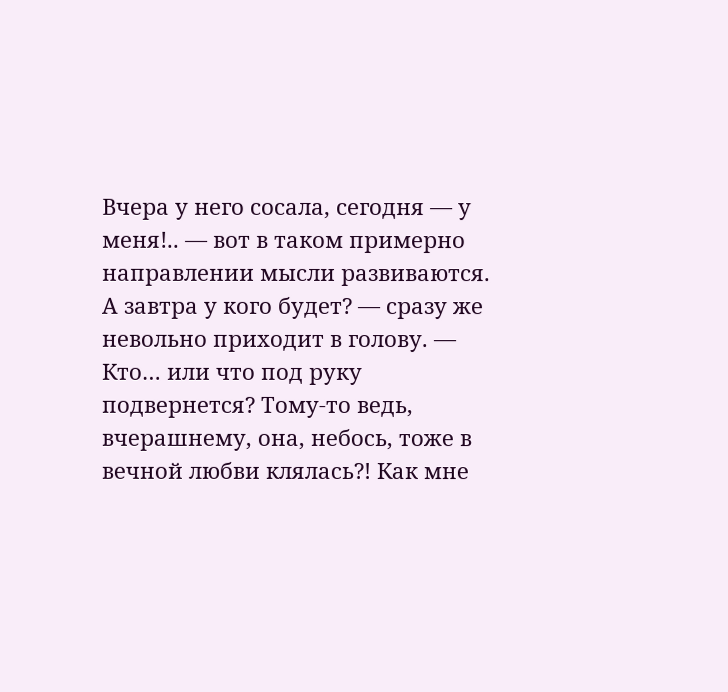Вчера у него сосала, сегодня — у меня!.. — вот в таком примерно направлении мысли развиваются. А завтра у кого будет? — сразу же невольно приходит в голову. — Кто… или что под руку подвернется? Тому-то ведь, вчерашнему, она, небось, тоже в вечной любви клялась?! Как мне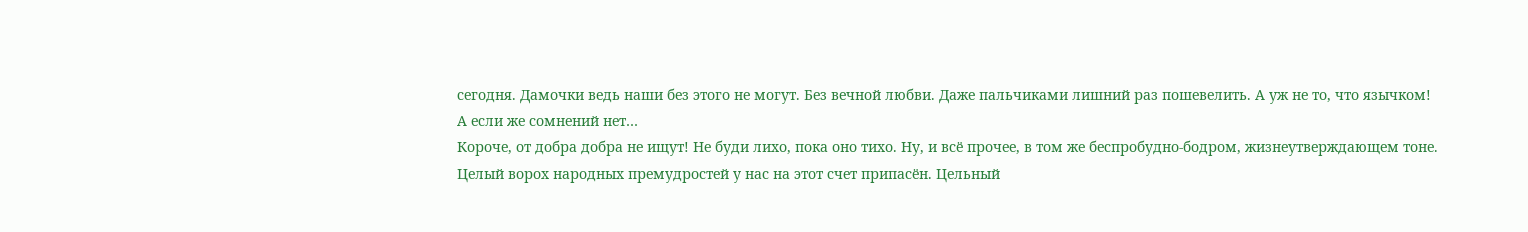сегодня. Дамочки ведь наши без этого не могут. Без вечной любви. Даже пальчиками лишний раз пошевелить. А уж не то, что язычком!
А если же сомнений нет…
Короче, от добра добра не ищут! Не буди лихо, пока оно тихо. Ну, и всё прочее, в том же беспробудно-бодром, жизнеутверждающем тоне.
Целый ворох народных премудростей у нас на этот счет припасён. Цельный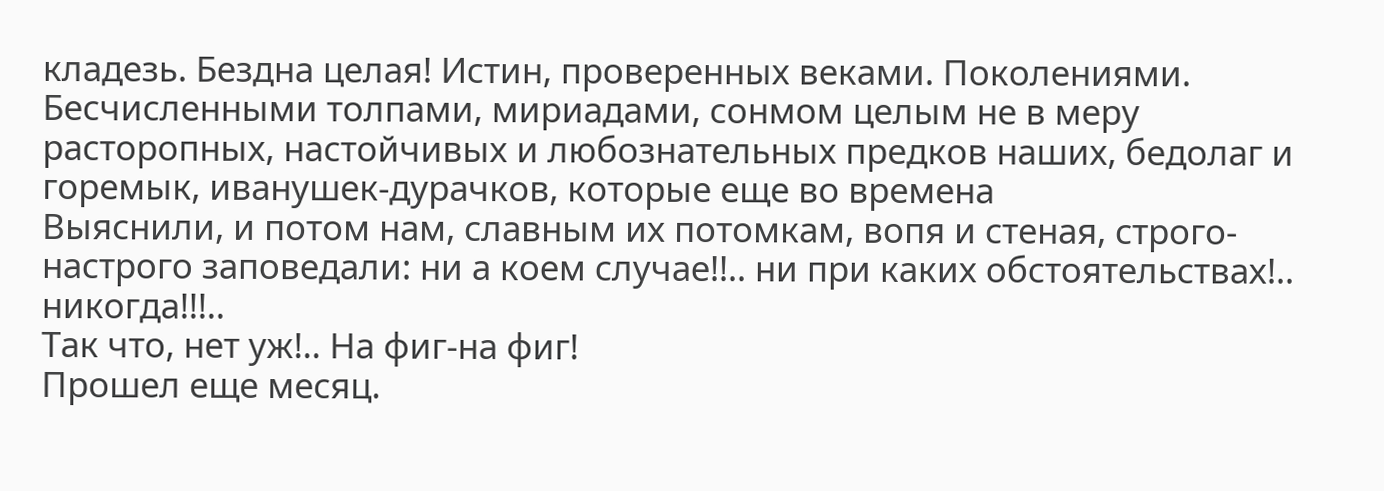кладезь. Бездна целая! Истин, проверенных веками. Поколениями. Бесчисленными толпами, мириадами, сонмом целым не в меру расторопных, настойчивых и любознательных предков наших, бедолаг и горемык, иванушек-дурачков, которые еще во времена
Выяснили, и потом нам, славным их потомкам, вопя и стеная, строго-настрого заповедали: ни а коем случае!!.. ни при каких обстоятельствах!.. никогда!!!..
Так что, нет уж!.. На фиг-на фиг!
Прошел еще месяц.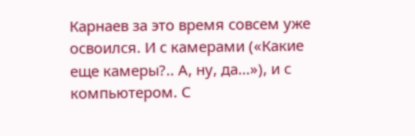Карнаев за это время совсем уже освоился. И с камерами («Какие еще камеры?.. А, ну, да…»), и с компьютером. С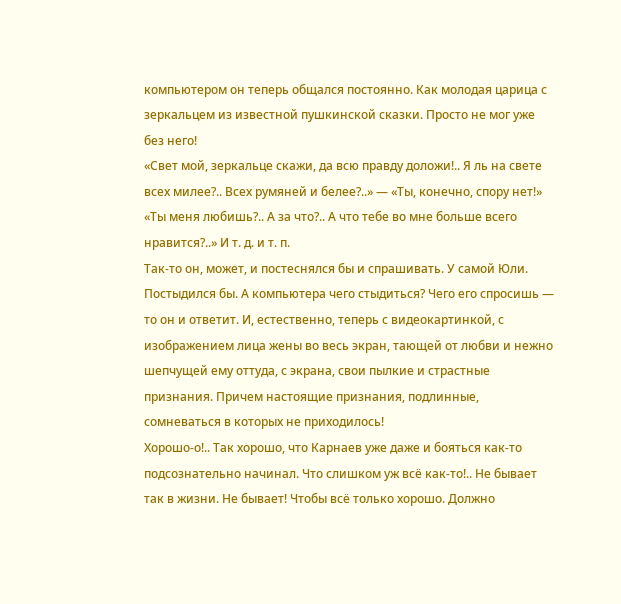компьютером он теперь общался постоянно. Как молодая царица с зеркальцем из известной пушкинской сказки. Просто не мог уже без него!
«Свет мой, зеркальце скажи, да всю правду доложи!.. Я ль на свете всех милее?.. Всех румяней и белее?..» — «Ты, конечно, спору нет!»
«Ты меня любишь?.. А за что?.. А что тебе во мне больше всего нравится?..» И т. д. и т. п.
Так-то он, может, и постеснялся бы и спрашивать. У самой Юли. Постыдился бы. А компьютера чего стыдиться? Чего его спросишь — то он и ответит. И, естественно, теперь с видеокартинкой, с изображением лица жены во весь экран, тающей от любви и нежно шепчущей ему оттуда, с экрана, свои пылкие и страстные признания. Причем настоящие признания, подлинные, сомневаться в которых не приходилось!
Хорошо-о!.. Так хорошо, что Карнаев уже даже и бояться как-то подсознательно начинал. Что слишком уж всё как-то!.. Не бывает так в жизни. Не бывает! Чтобы всё только хорошо. Должно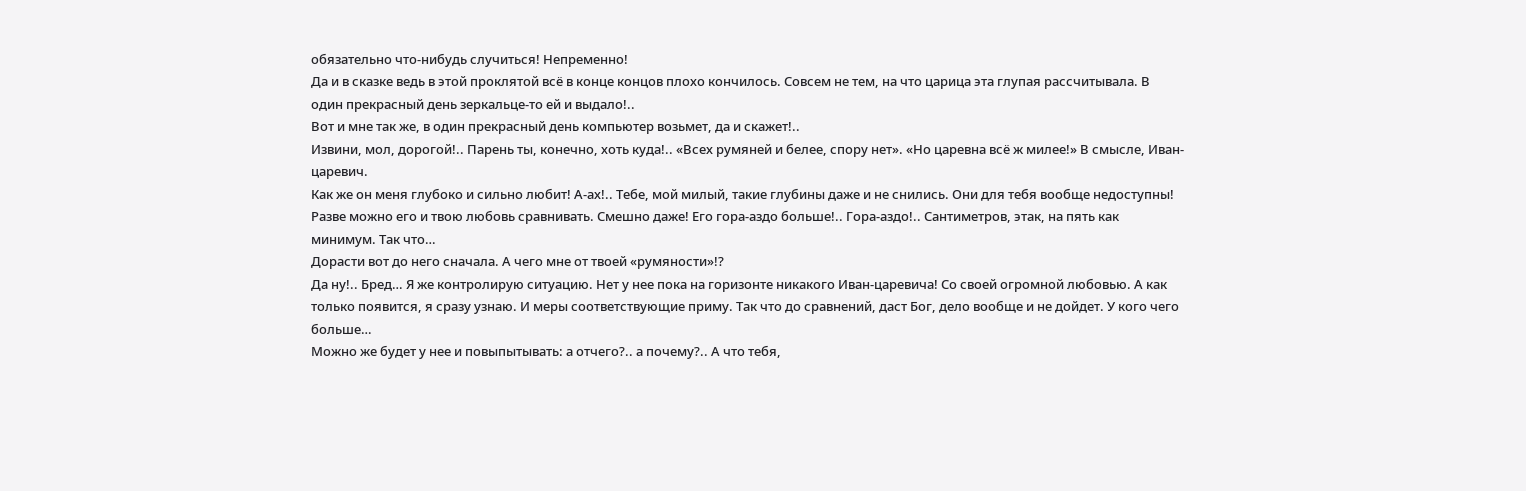обязательно что-нибудь случиться! Непременно!
Да и в сказке ведь в этой проклятой всё в конце концов плохо кончилось. Совсем не тем, на что царица эта глупая рассчитывала. В один прекрасный день зеркальце-то ей и выдало!..
Вот и мне так же, в один прекрасный день компьютер возьмет, да и скажет!..
Извини, мол, дорогой!.. Парень ты, конечно, хоть куда!.. «Всех румяней и белее, спору нет». «Но царевна всё ж милее!» В смысле, Иван-царевич.
Как же он меня глубоко и сильно любит! А-ах!.. Тебе, мой милый, такие глубины даже и не снились. Они для тебя вообще недоступны! Разве можно его и твою любовь сравнивать. Смешно даже! Его гора-аздо больше!.. Гора-аздо!.. Сантиметров, этак, на пять как минимум. Так что…
Дорасти вот до него сначала. А чего мне от твоей «румяности»!?
Да ну!.. Бред… Я же контролирую ситуацию. Нет у нее пока на горизонте никакого Иван-царевича! Со своей огромной любовью. А как только появится, я сразу узнаю. И меры соответствующие приму. Так что до сравнений, даст Бог, дело вообще и не дойдет. У кого чего больше…
Можно же будет у нее и повыпытывать: а отчего?.. а почему?.. А что тебя,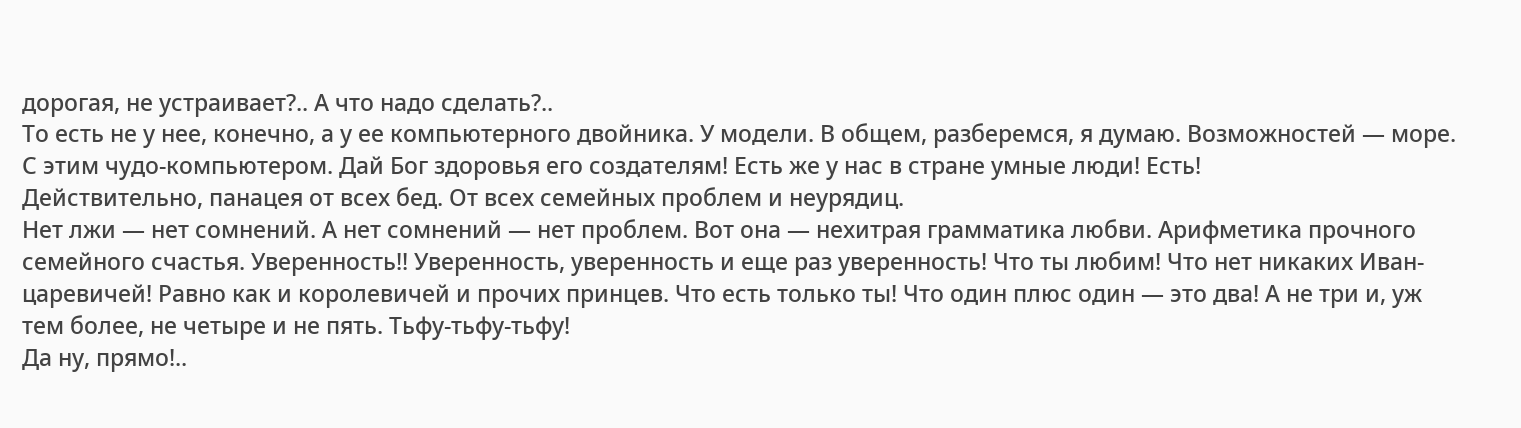дорогая, не устраивает?.. А что надо сделать?..
То есть не у нее, конечно, а у ее компьютерного двойника. У модели. В общем, разберемся, я думаю. Возможностей — море. С этим чудо-компьютером. Дай Бог здоровья его создателям! Есть же у нас в стране умные люди! Есть!
Действительно, панацея от всех бед. От всех семейных проблем и неурядиц.
Нет лжи — нет сомнений. А нет сомнений — нет проблем. Вот она — нехитрая грамматика любви. Арифметика прочного семейного счастья. Уверенность!! Уверенность, уверенность и еще раз уверенность! Что ты любим! Что нет никаких Иван-царевичей! Равно как и королевичей и прочих принцев. Что есть только ты! Что один плюс один — это два! А не три и, уж тем более, не четыре и не пять. Тьфу-тьфу-тьфу!
Да ну, прямо!..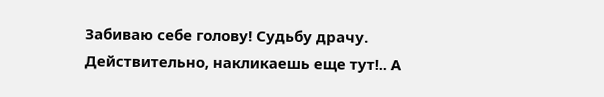Забиваю себе голову! Судьбу драчу. Действительно, накликаешь еще тут!.. А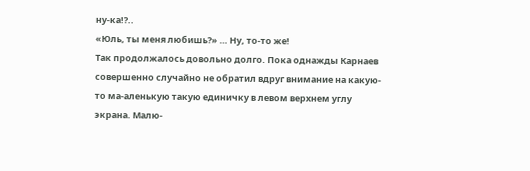ну-ка!?..
«Юль, ты меня любишь?» … Ну, то-то же!
Так продолжалось довольно долго. Пока однажды Карнаев совершенно случайно не обратил вдруг внимание на какую-то ма-аленькую такую единичку в левом верхнем углу экрана. Малю-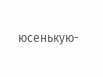юсенькую-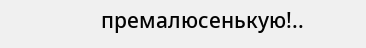премалюсенькую!..